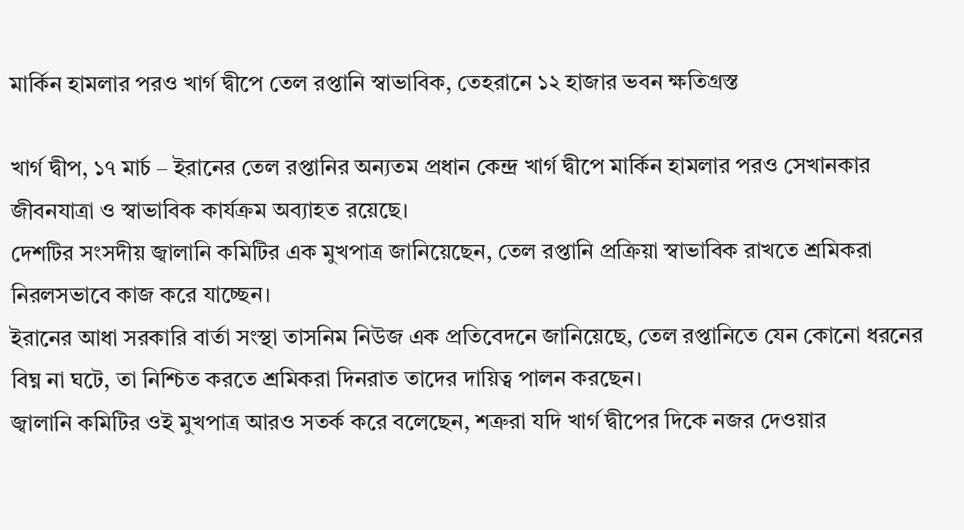মার্কিন হামলার পরও খার্গ দ্বীপে তেল রপ্তানি স্বাভাবিক, তেহরানে ১২ হাজার ভবন ক্ষতিগ্রস্ত

খার্গ দ্বীপ, ১৭ মার্চ – ইরানের তেল রপ্তানির অন্যতম প্রধান কেন্দ্র খার্গ দ্বীপে মার্কিন হামলার পরও সেখানকার জীবনযাত্রা ও স্বাভাবিক কার্যক্রম অব্যাহত রয়েছে।
দেশটির সংসদীয় জ্বালানি কমিটির এক মুখপাত্র জানিয়েছেন, তেল রপ্তানি প্রক্রিয়া স্বাভাবিক রাখতে শ্রমিকরা নিরলসভাবে কাজ করে যাচ্ছেন।
ইরানের আধা সরকারি বার্তা সংস্থা তাসনিম নিউজ এক প্রতিবেদনে জানিয়েছে, তেল রপ্তানিতে যেন কোনো ধরনের বিঘ্ন না ঘটে, তা নিশ্চিত করতে শ্রমিকরা দিনরাত তাদের দায়িত্ব পালন করছেন।
জ্বালানি কমিটির ওই মুখপাত্র আরও সতর্ক করে বলেছেন, শত্রুরা যদি খার্গ দ্বীপের দিকে নজর দেওয়ার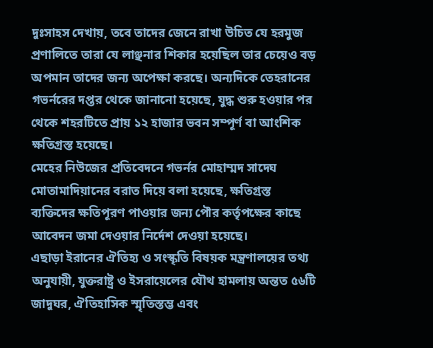দুঃসাহস দেখায়, তবে তাদের জেনে রাখা উচিত যে হরমুজ প্রণালিতে তারা যে লাঞ্ছনার শিকার হয়েছিল তার চেয়েও বড় অপমান তাদের জন্য অপেক্ষা করছে। অন্যদিকে তেহরানের গভর্নরের দপ্তর থেকে জানানো হয়েছে, যুদ্ধ শুরু হওয়ার পর থেকে শহরটিতে প্রায় ১২ হাজার ভবন সম্পূর্ণ বা আংশিক ক্ষতিগ্রস্ত হয়েছে।
মেহের নিউজের প্রতিবেদনে গভর্নর মোহাম্মদ সাদেঘ মোতামাদিয়ানের বরাত দিয়ে বলা হয়েছে, ক্ষতিগ্রস্ত ব্যক্তিদের ক্ষতিপূরণ পাওয়ার জন্য পৌর কর্তৃপক্ষের কাছে আবেদন জমা দেওয়ার নির্দেশ দেওয়া হয়েছে।
এছাড়া ইরানের ঐতিহ্য ও সংস্কৃতি বিষয়ক মন্ত্রণালয়ের তথ্য অনুযায়ী, যুক্তরাষ্ট্র ও ইসরায়েলের যৌথ হামলায় অন্তত ৫৬টি জাদুঘর, ঐতিহাসিক স্মৃতিস্তম্ভ এবং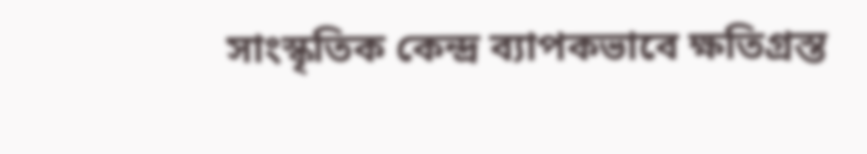সাংস্কৃতিক কেন্দ্র ব্যাপকভাবে ক্ষতিগ্রস্ত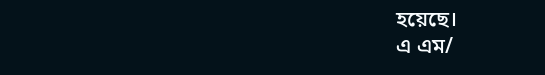হয়েছে।
এ এম/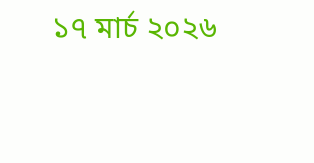১৭ মার্চ ২০২৬